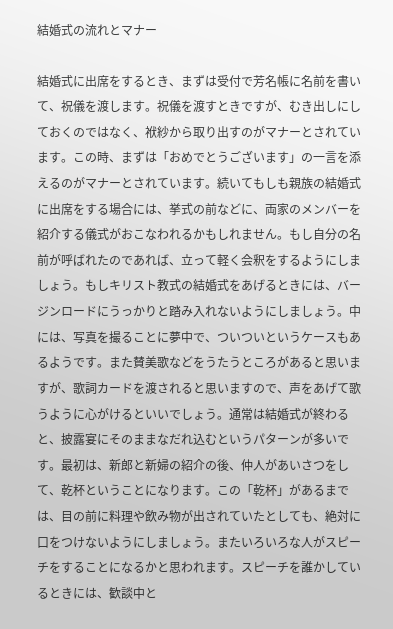結婚式の流れとマナー

結婚式に出席をするとき、まずは受付で芳名帳に名前を書いて、祝儀を渡します。祝儀を渡すときですが、むき出しにしておくのではなく、袱紗から取り出すのがマナーとされています。この時、まずは「おめでとうございます」の一言を添えるのがマナーとされています。続いてもしも親族の結婚式に出席をする場合には、挙式の前などに、両家のメンバーを紹介する儀式がおこなわれるかもしれません。もし自分の名前が呼ばれたのであれば、立って軽く会釈をするようにしましょう。もしキリスト教式の結婚式をあげるときには、バージンロードにうっかりと踏み入れないようにしましょう。中には、写真を撮ることに夢中で、ついついというケースもあるようです。また賛美歌などをうたうところがあると思いますが、歌詞カードを渡されると思いますので、声をあげて歌うように心がけるといいでしょう。通常は結婚式が終わると、披露宴にそのままなだれ込むというパターンが多いです。最初は、新郎と新婦の紹介の後、仲人があいさつをして、乾杯ということになります。この「乾杯」があるまでは、目の前に料理や飲み物が出されていたとしても、絶対に口をつけないようにしましょう。またいろいろな人がスピーチをすることになるかと思われます。スピーチを誰かしているときには、歓談中と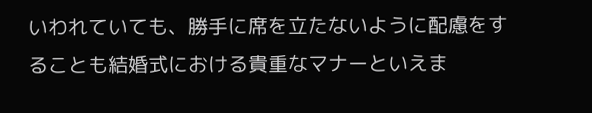いわれていても、勝手に席を立たないように配慮をすることも結婚式における貴重なマナーといえま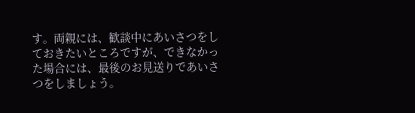す。両親には、歓談中にあいさつをしておきたいところですが、できなかった場合には、最後のお見送りであいさつをしましょう。